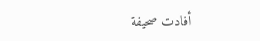أفادت صحيفة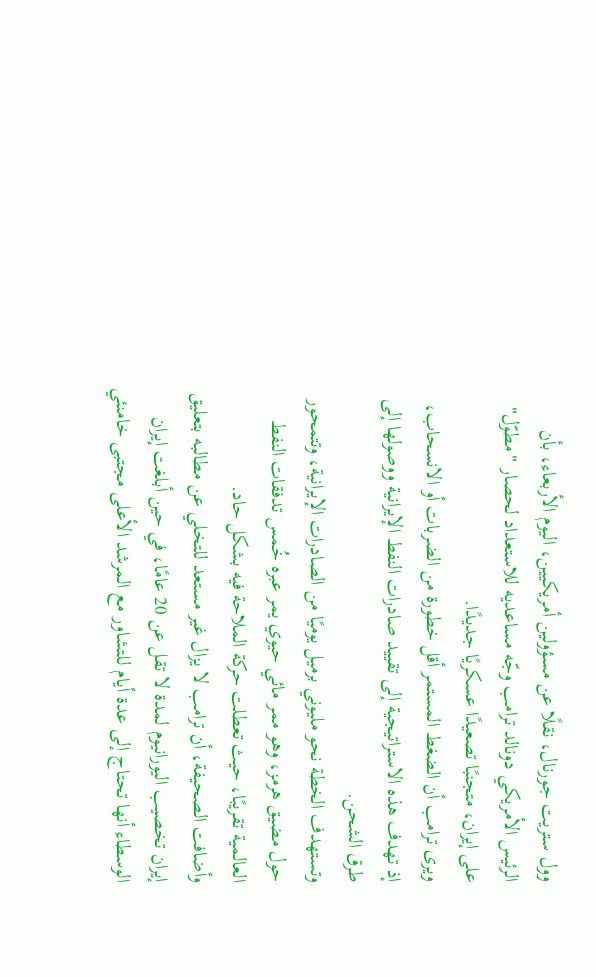وول ستريت جورنال، نقلًا عن مسؤولين أمريكيين، اليوم الأربعاء، بأن الرئيس الأمريكي دونالد ترامب وجّه مساعديه للاستعداد لحصار "مطوّل" على إيران، متجنبًا تصعيدًا عسكريًا جديدًا.
ويرى ترامب أن الضغط المستمر أقل خطورة من الضربات أو الانسحاب، إذ تهدف هذه الاستراتيجية إلى تقييد صادرات النفط الإيرانية ووصولها إلى طرق الشحن.
وتستهدف الخطة نحو مليوني برميل يوميًا من الصادرات الإيرانية، وتتمحور حول مضيق هرمز، وهو ممر مائي حيوي يمر عبره خُمس تدفقات النفط العالمية تقريبًا، حيث تعطلت حركة الملاحة فيه بشكل حاد.
وأضافت الصحيفة، أن ترامب لا يزال غير مستعد للتخلي عن مطالبه بتعليق إيران تخصيب اليورانيوم لمدة لا تقل عن 20 عامًا، في حين أبلغت إيران الوسطاء أنها تحتاج إلى عدة أيام للتشاور مع المرشد الأعلى مجتبى خامنئي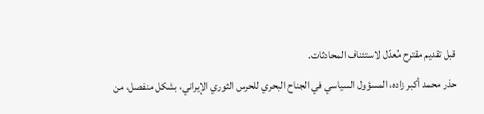قبل تقديم مقترح مُعدّل لاستئناف المحادثات.
حذر محمد أكبر زاده، المسؤول السياسي في الجناح البحري للحرس الثوري الإيراني، بشكل منفصل، من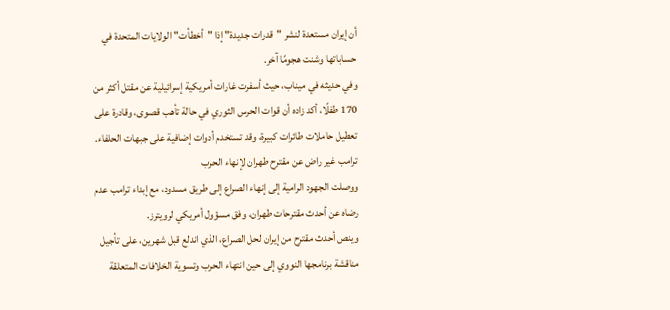أن إيران مستعدة لنشر "قدرات جديدة" إذا "أخطأت" الولايات المتحدة في حساباتها وشنت هجومًا آخر.
وفي حديثه في ميناب، حيث أسفرت غارات أمريكية إسرائيلية عن مقتل أكثر من 170 طفلًا، أكد زاده أن قوات الحرس الثوري في حالة تأهب قصوى، وقادرة على تعطيل حاملات طائرات كبيرة، وقد تستخدم أدوات إضافية على جبهات الحلفاء.
ترامب غير راض عن مقترح طهران لإنهاء الحرب
ووصلت الجهود الرامية إلى إنهاء الصراع إلى طريق مسدود، مع إبداء ترامب عدم رضاه عن أحدث مقترحات طهران، وفق مسؤول أمريكي لرويترز.
وينص أحدث مقترح من إيران لحل الصراع، الذي اندلع قبل شهرين، على تأجيل مناقشة برنامجها النووي إلى حين انتهاء الحرب وتسوية الخلافات المتعلقة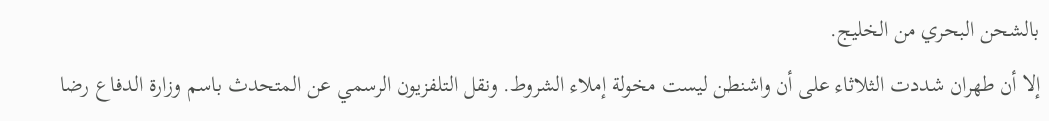بالشحن البحري من الخليج.
إلا أن طهران شددت الثلاثاء على أن واشنطن ليست مخولة إملاء الشروط. ونقل التلفزيون الرسمي عن المتحدث باسم وزارة الدفاع رضا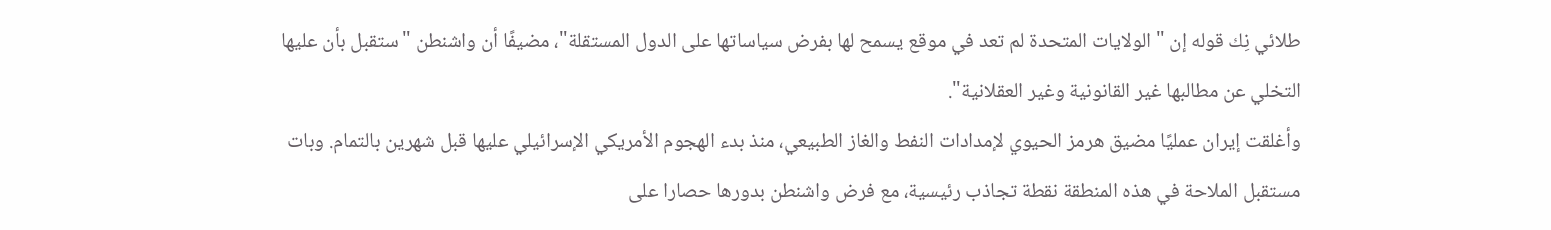طلائي نِك قوله إن " الولايات المتحدة لم تعد في موقع يسمح لها بفرض سياساتها على الدول المستقلة"، مضيفًا أن واشنطن "ستقبل بأن عليها التخلي عن مطالبها غير القانونية وغير العقلانية".
وأغلقت إيران عمليًا مضيق هرمز الحيوي لإمدادات النفط والغاز الطبيعي، منذ بدء الهجوم الأمريكي الإسرائيلي عليها قبل شهرين بالتمام. وبات مستقبل الملاحة في هذه المنطقة نقطة تجاذب رئيسية، مع فرض واشنطن بدورها حصارا على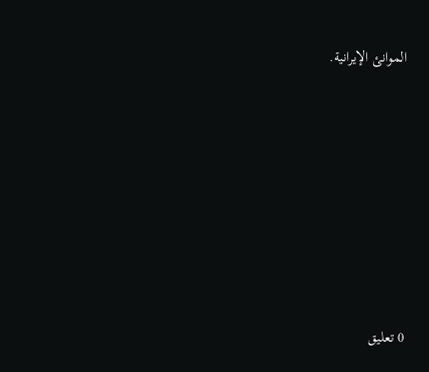الموانئ الإيرانية.













0 تعليق